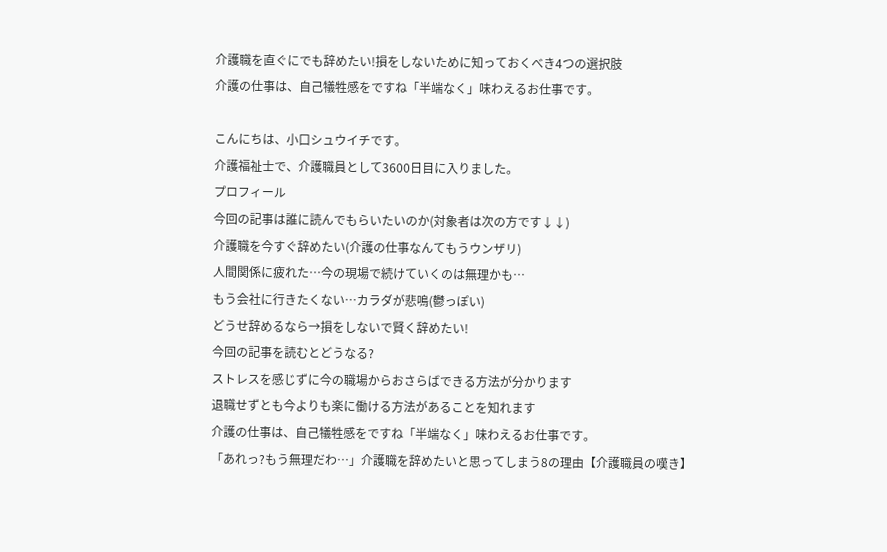介護職を直ぐにでも辞めたい!損をしないために知っておくべき4つの選択肢
介護の仕事は、自己犠牲感をですね「半端なく」味わえるお仕事です。

こんにちは、小口シュウイチです。
介護福祉士で、介護職員として3600日目に入りました。
プロフィール
今回の記事は誰に読んでもらいたいのか(対象者は次の方です↓↓)
介護職を今すぐ辞めたい(介護の仕事なんてもうウンザリ)
人間関係に疲れた…今の現場で続けていくのは無理かも…
もう会社に行きたくない…カラダが悲鳴(鬱っぽい)
どうせ辞めるなら→損をしないで賢く辞めたい!
今回の記事を読むとどうなる?
ストレスを感じずに今の職場からおさらばできる方法が分かります
退職せずとも今よりも楽に働ける方法があることを知れます
介護の仕事は、自己犠牲感をですね「半端なく」味わえるお仕事です。
「あれっ?もう無理だわ…」介護職を辞めたいと思ってしまう8の理由【介護職員の嘆き】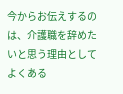今からお伝えするのは、介護職を辞めたいと思う理由としてよくある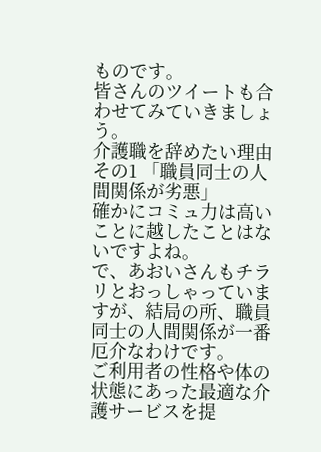ものです。
皆さんのツイートも合わせてみていきましょう。
介護職を辞めたい理由その1 「職員同士の人間関係が劣悪」
確かにコミュ力は高いことに越したことはないですよね。
で、あおいさんもチラリとおっしゃっていますが、結局の所、職員同士の人間関係が一番厄介なわけです。
ご利用者の性格や体の状態にあった最適な介護サービスを提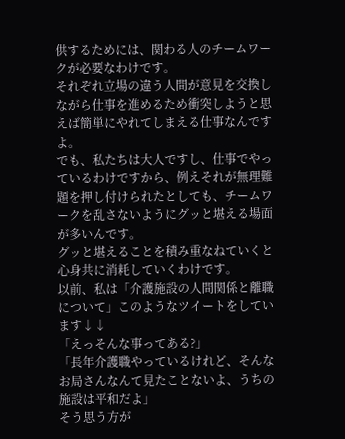供するためには、関わる人のチームワークが必要なわけです。
それぞれ立場の違う人間が意見を交換しながら仕事を進めるため衝突しようと思えば簡単にやれてしまえる仕事なんですよ。
でも、私たちは大人ですし、仕事でやっているわけですから、例えそれが無理難題を押し付けられたとしても、チームワークを乱さないようにグッと堪える場面が多いんです。
グッと堪えることを積み重なねていくと心身共に消耗していくわけです。
以前、私は「介護施設の人間関係と離職について」このようなツイートをしています↓↓
「えっそんな事ってある?」
「長年介護職やっているけれど、そんなお局さんなんて見たことないよ、うちの施設は平和だよ」
そう思う方が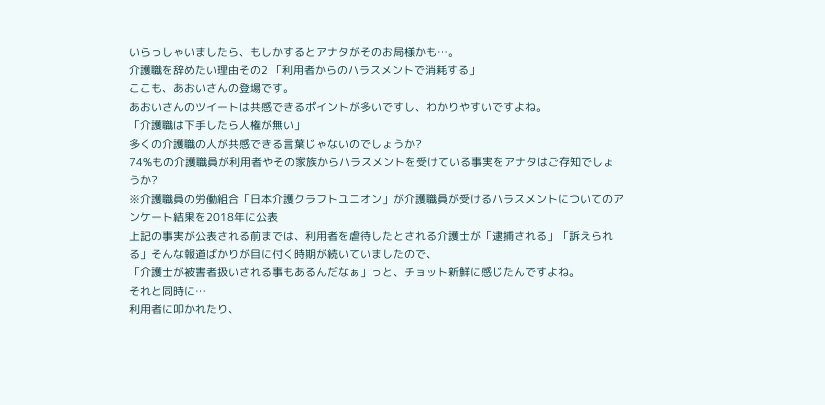いらっしゃいましたら、もしかするとアナタがそのお局様かも…。
介護職を辞めたい理由その2 「利用者からのハラスメントで消耗する」
ここも、あおいさんの登場です。
あおいさんのツイートは共感できるポイントが多いですし、わかりやすいですよね。
「介護職は下手したら人権が無い」
多くの介護職の人が共感できる言葉じゃないのでしょうか?
74%もの介護職員が利用者やその家族からハラスメントを受けている事実をアナタはご存知でしょうか?
※介護職員の労働組合「日本介護クラフトユニオン」が介護職員が受けるハラスメントについてのアンケート結果を2018年に公表
上記の事実が公表される前までは、利用者を虐待したとされる介護士が「逮捕される」「訴えられる」そんな報道ばかりが目に付く時期が続いていましたので、
「介護士が被害者扱いされる事もあるんだなぁ」っと、チョット新鮮に感じたんですよね。
それと同時に…
利用者に叩かれたり、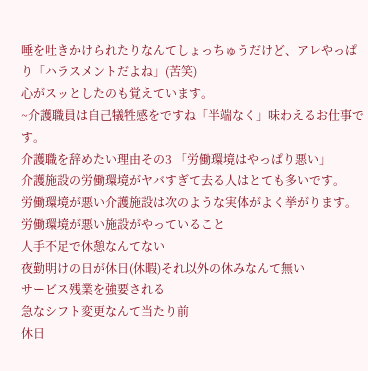唾を吐きかけられたりなんてしょっちゅうだけど、アレやっぱり「ハラスメントだよね」(苦笑)
心がスッとしたのも覚えています。
~介護職員は自己犠牲感をですね「半端なく」味わえるお仕事です。
介護職を辞めたい理由その3 「労働環境はやっぱり悪い」
介護施設の労働環境がヤバすぎて去る人はとても多いです。
労働環境が悪い介護施設は次のような実体がよく挙がります。
労働環境が悪い施設がやっていること
人手不足で休憩なんてない
夜勤明けの日が休日(休暇)それ以外の休みなんて無い
サービス残業を強要される
急なシフト変更なんて当たり前
休日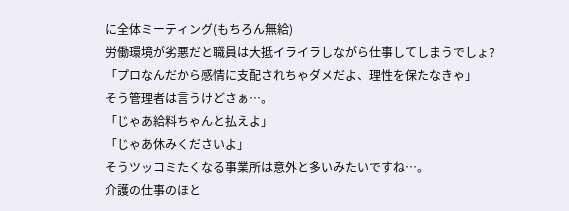に全体ミーティング(もちろん無給)
労働環境が劣悪だと職員は大抵イライラしながら仕事してしまうでしょ?
「プロなんだから感情に支配されちゃダメだよ、理性を保たなきゃ」
そう管理者は言うけどさぁ…。
「じゃあ給料ちゃんと払えよ」
「じゃあ休みくださいよ」
そうツッコミたくなる事業所は意外と多いみたいですね…。
介護の仕事のほと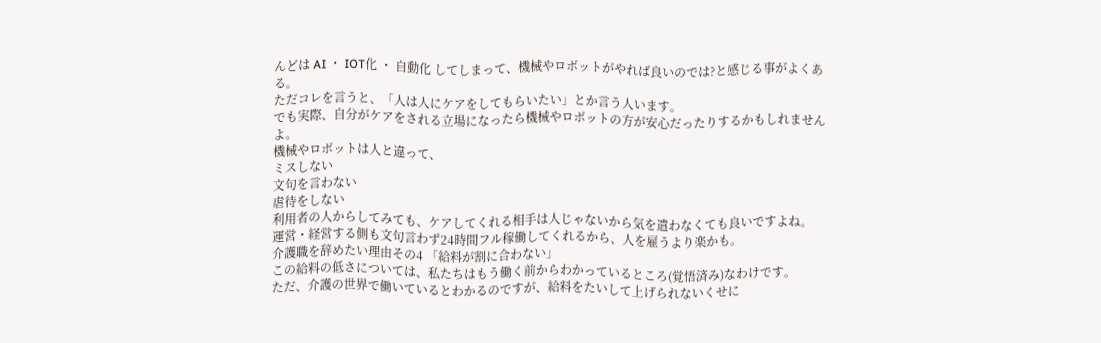んどは AI ・ IOT化 ・ 自動化 してしまって、機械やロボットがやれば良いのでは?と感じる事がよくある。
ただコレを言うと、「人は人にケアをしてもらいたい」とか言う人います。
でも実際、自分がケアをされる立場になったら機械やロボットの方が安心だったりするかもしれませんよ。
機械やロボットは人と違って、
ミスしない
文句を言わない
虐待をしない
利用者の人からしてみても、ケアしてくれる相手は人じゃないから気を遣わなくても良いですよね。
運営・経営する側も文句言わず24時間フル稼働してくれるから、人を雇うより楽かも。
介護職を辞めたい理由その4 「給料が割に合わない」
この給料の低さについては、私たちはもう働く前からわかっているところ(覚悟済み)なわけです。
ただ、介護の世界で働いているとわかるのですが、給料をたいして上げられないくせに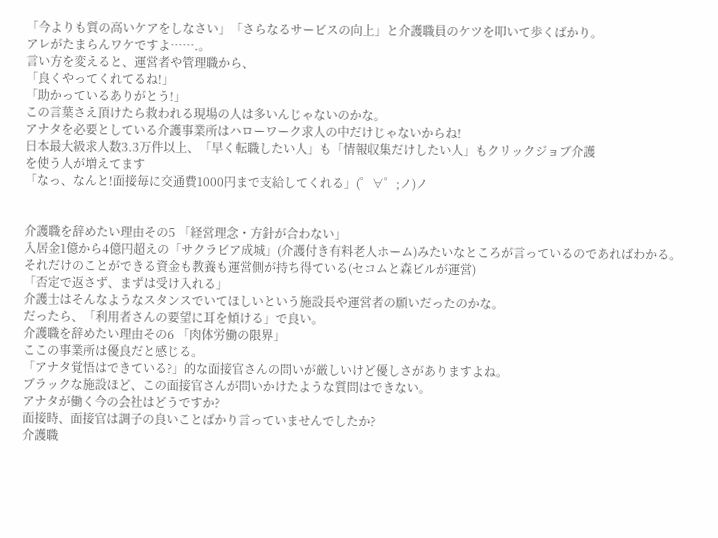「今よりも質の高いケアをしなさい」「さらなるサービスの向上」と介護職員のケツを叩いて歩くばかり。
アレがたまらんワケですよ…….。
言い方を変えると、運営者や管理職から、
「良くやってくれてるね!」
「助かっているありがとう!」
この言葉さえ頂けたら救われる現場の人は多いんじゃないのかな。
アナタを必要としている介護事業所はハローワーク求人の中だけじゃないからね!
日本最大級求人数3.3万件以上、「早く転職したい人」も「情報収集だけしたい人」もクリックジョブ介護
を使う人が増えてます
「なっ、なんと!面接毎に交通費1000円まで支給してくれる」(゜∀゜;ノ)ノ


介護職を辞めたい理由その5 「経営理念・方針が合わない」
入居金1億から4億円超えの「サクラビア成城」(介護付き有料老人ホーム)みたいなところが言っているのであればわかる。
それだけのことができる資金も教養も運営側が持ち得ている(セコムと森ビルが運営)
「否定で返さず、まずは受け入れる」
介護士はそんなようなスタンスでいてほしいという施設長や運営者の願いだったのかな。
だったら、「利用者さんの要望に耳を傾ける」で良い。
介護職を辞めたい理由その6 「肉体労働の限界」
ここの事業所は優良だと感じる。
「アナタ覚悟はできている?」的な面接官さんの問いが厳しいけど優しさがありますよね。
ブラックな施設ほど、この面接官さんが問いかけたような質問はできない。
アナタが働く今の会社はどうですか?
面接時、面接官は調子の良いことばかり言っていませんでしたか?
介護職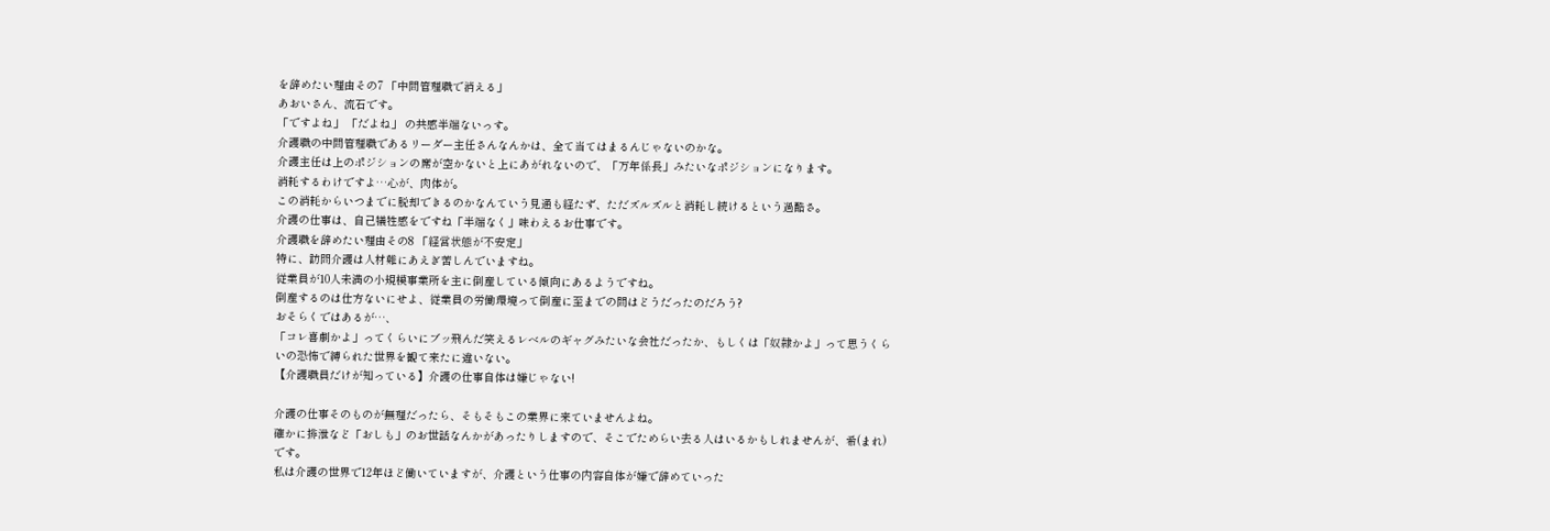を辞めたい理由その7 「中間管理職で消える」
あおいさん、流石です。
「ですよね」 「だよね」 の共感半端ないっす。
介護職の中間管理職であるリーダー主任さんなんかは、全て当てはまるんじゃないのかな。
介護主任は上のポジションの席が空かないと上にあがれないので、「万年係長」みたいなポジションになります。
消耗するわけですよ…心が、肉体が。
この消耗からいつまでに脱却できるのかなんていう見通も経たず、ただズルズルと消耗し続けるという過酷さ。
介護の仕事は、自己犠牲感をですね「半端なく」味わえるお仕事です。
介護職を辞めたい理由その8 「経営状態が不安定」
特に、訪問介護は人材難にあえぎ苦しんでいますね。
従業員が10人未満の小規模事業所を主に倒産している傾向にあるようですね。
倒産するのは仕方ないにせよ、従業員の労働環境って倒産に至までの間はどうだったのだろう?
おそらくではあるが…、
「コレ喜劇かよ」ってくらいにブッ飛んだ笑えるレベルのギャグみたいな会社だったか、もしくは「奴隷かよ」って思うくらいの恐怖で縛られた世界を観て来たに違いない。
【介護職員だけが知っている】介護の仕事自体は嫌じゃない!

介護の仕事そのものが無理だったら、そもそもこの業界に来ていませんよね。
確かに排泄など「おしも」のお世話なんかがあったりしますので、そこでためらい去る人はいるかもしれませんが、希(まれ)です。
私は介護の世界で12年ほど働いていますが、介護という仕事の内容自体が嫌で辞めていった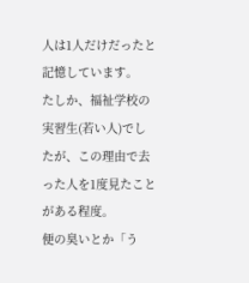人は1人だけだったと記憶しています。
たしか、福祉学校の実習生(若い人)でしたが、この理由で去った人を1度見たことがある程度。
便の臭いとか「う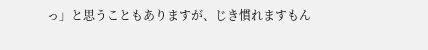っ」と思うこともありますが、じき慣れますもん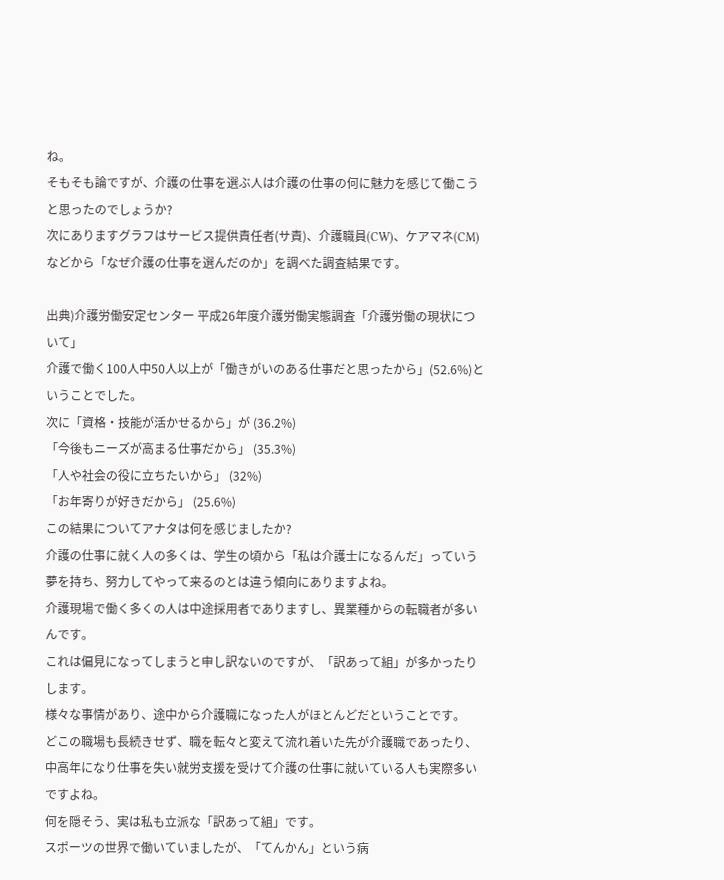ね。
そもそも論ですが、介護の仕事を選ぶ人は介護の仕事の何に魅力を感じて働こうと思ったのでしょうか?
次にありますグラフはサービス提供責任者(サ責)、介護職員(CW)、ケアマネ(CM)などから「なぜ介護の仕事を選んだのか」を調べた調査結果です。

出典)介護労働安定センター 平成26年度介護労働実態調査「介護労働の現状について」
介護で働く100人中50人以上が「働きがいのある仕事だと思ったから」(52.6%)ということでした。
次に「資格・技能が活かせるから」が (36.2%)
「今後もニーズが高まる仕事だから」 (35.3%)
「人や社会の役に立ちたいから」 (32%)
「お年寄りが好きだから」 (25.6%)
この結果についてアナタは何を感じましたか?
介護の仕事に就く人の多くは、学生の頃から「私は介護士になるんだ」っていう夢を持ち、努力してやって来るのとは違う傾向にありますよね。
介護現場で働く多くの人は中途採用者でありますし、異業種からの転職者が多いんです。
これは偏見になってしまうと申し訳ないのですが、「訳あって組」が多かったりします。
様々な事情があり、途中から介護職になった人がほとんどだということです。
どこの職場も長続きせず、職を転々と変えて流れ着いた先が介護職であったり、中高年になり仕事を失い就労支援を受けて介護の仕事に就いている人も実際多いですよね。
何を隠そう、実は私も立派な「訳あって組」です。
スポーツの世界で働いていましたが、「てんかん」という病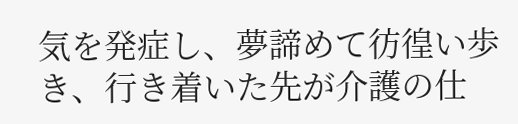気を発症し、夢諦めて彷徨い歩き、行き着いた先が介護の仕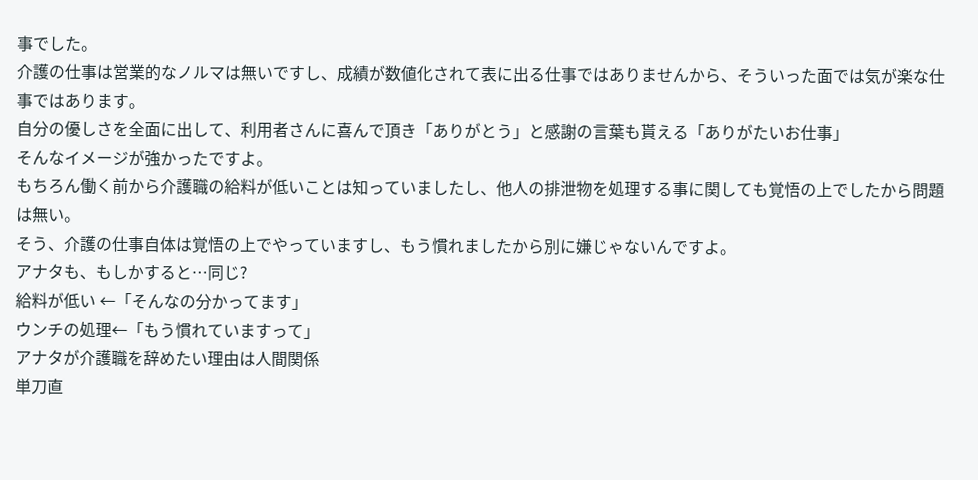事でした。
介護の仕事は営業的なノルマは無いですし、成績が数値化されて表に出る仕事ではありませんから、そういった面では気が楽な仕事ではあります。
自分の優しさを全面に出して、利用者さんに喜んで頂き「ありがとう」と感謝の言葉も貰える「ありがたいお仕事」
そんなイメージが強かったですよ。
もちろん働く前から介護職の給料が低いことは知っていましたし、他人の排泄物を処理する事に関しても覚悟の上でしたから問題は無い。
そう、介護の仕事自体は覚悟の上でやっていますし、もう慣れましたから別に嫌じゃないんですよ。
アナタも、もしかすると…同じ?
給料が低い ←「そんなの分かってます」
ウンチの処理←「もう慣れていますって」
アナタが介護職を辞めたい理由は人間関係
単刀直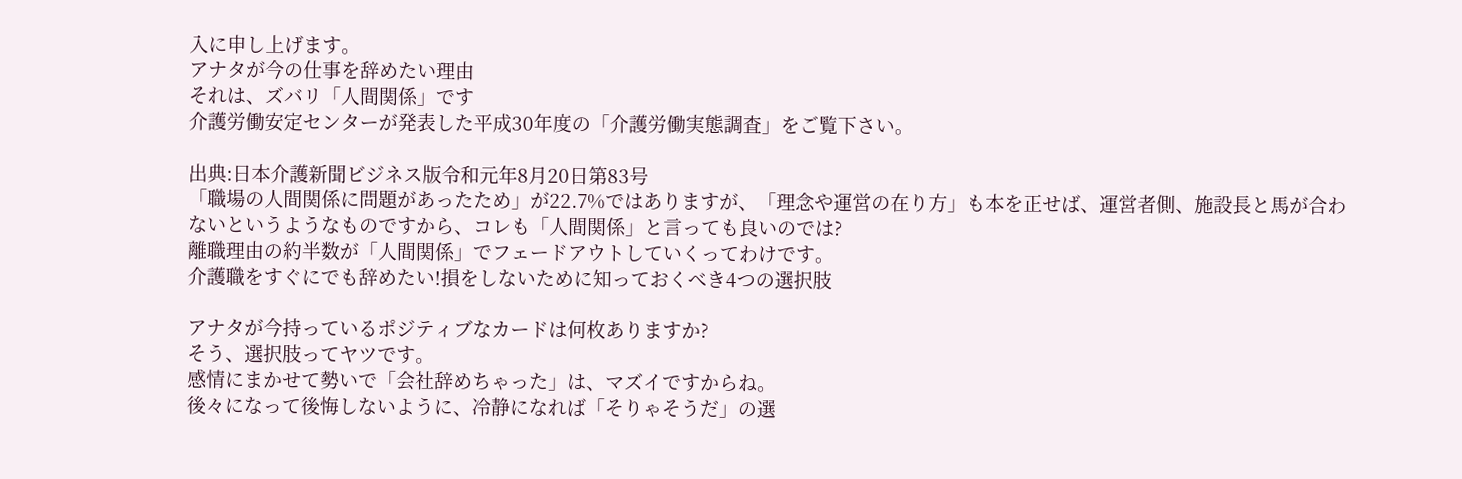入に申し上げます。
アナタが今の仕事を辞めたい理由
それは、ズバリ「人間関係」です
介護労働安定センターが発表した平成30年度の「介護労働実態調査」をご覧下さい。

出典:日本介護新聞ビジネス版令和元年8月20日第83号
「職場の人間関係に問題があったため」が22.7%ではありますが、「理念や運営の在り方」も本を正せば、運営者側、施設長と馬が合わないというようなものですから、コレも「人間関係」と言っても良いのでは?
離職理由の約半数が「人間関係」でフェードアウトしていくってわけです。
介護職をすぐにでも辞めたい!損をしないために知っておくべき4つの選択肢

アナタが今持っているポジティブなカードは何枚ありますか?
そう、選択肢ってヤツです。
感情にまかせて勢いで「会社辞めちゃった」は、マズイですからね。
後々になって後悔しないように、冷静になれば「そりゃそうだ」の選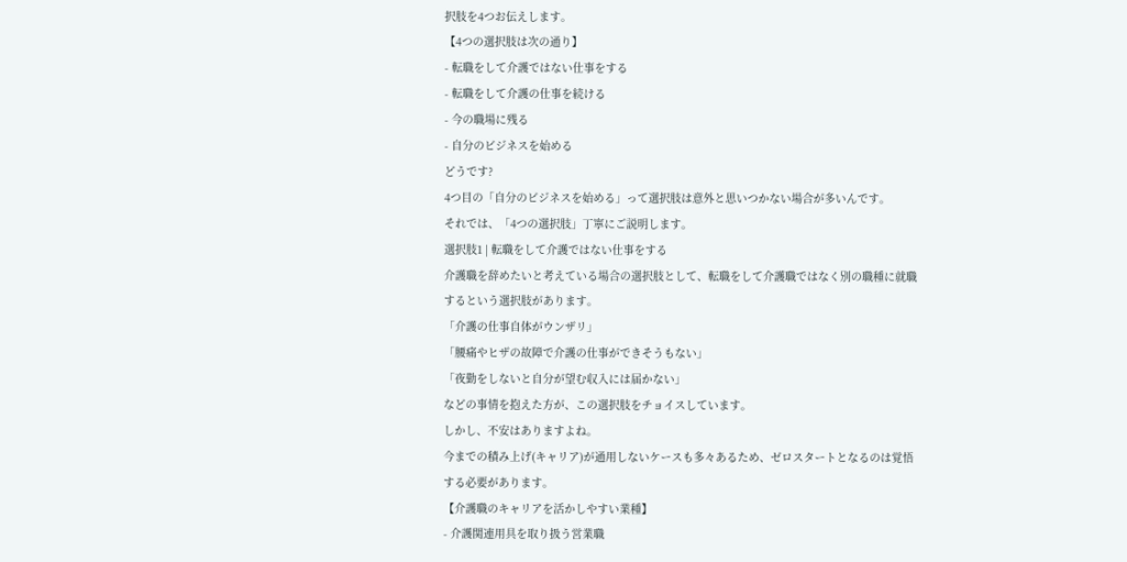択肢を4つお伝えします。
【4つの選択肢は次の通り】
- 転職をして介護ではない仕事をする
- 転職をして介護の仕事を続ける
- 今の職場に残る
- 自分のビジネスを始める
どうです?
4つ目の「自分のビジネスを始める」って選択肢は意外と思いつかない場合が多いんです。
それでは、「4つの選択肢」丁寧にご説明します。
選択肢1 | 転職をして介護ではない仕事をする
介護職を辞めたいと考えている場合の選択肢として、転職をして介護職ではなく別の職種に就職するという選択肢があります。
「介護の仕事自体がウンザリ」
「腰痛やヒザの故障で介護の仕事ができそうもない」
「夜勤をしないと自分が望む収入には届かない」
などの事情を抱えた方が、この選択肢をチョイスしています。
しかし、不安はありますよね。
今までの積み上げ(キャリア)が通用しないケースも多々あるため、ゼロスタートとなるのは覚悟する必要があります。
【介護職のキャリアを活かしやすい業種】
- 介護関連用具を取り扱う営業職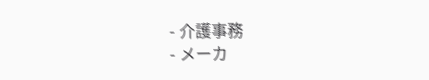- 介護事務
- メーカ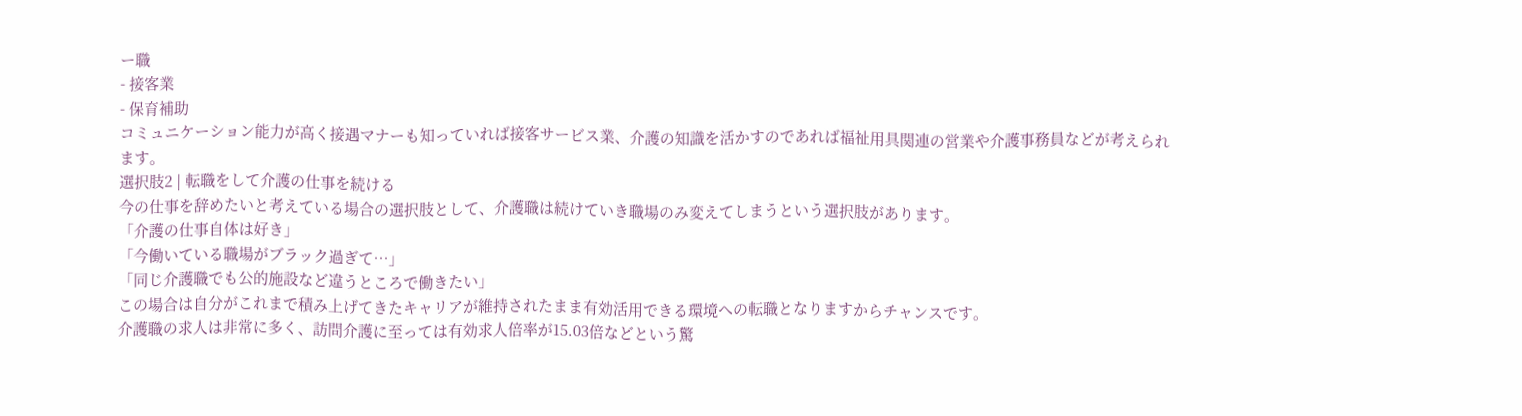ー職
- 接客業
- 保育補助
コミュニケーション能力が高く接遇マナーも知っていれば接客サービス業、介護の知識を活かすのであれば福祉用具関連の営業や介護事務員などが考えられます。
選択肢2 | 転職をして介護の仕事を続ける
今の仕事を辞めたいと考えている場合の選択肢として、介護職は続けていき職場のみ変えてしまうという選択肢があります。
「介護の仕事自体は好き」
「今働いている職場がブラック過ぎて…」
「同じ介護職でも公的施設など違うところで働きたい」
この場合は自分がこれまで積み上げてきたキャリアが維持されたまま有効活用できる環境への転職となりますからチャンスです。
介護職の求人は非常に多く、訪問介護に至っては有効求人倍率が15.03倍などという驚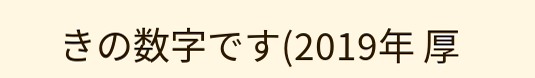きの数字です(2019年 厚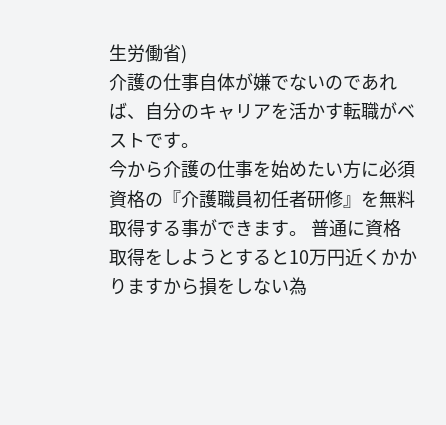生労働省)
介護の仕事自体が嫌でないのであれば、自分のキャリアを活かす転職がベストです。
今から介護の仕事を始めたい方に必須資格の『介護職員初任者研修』を無料取得する事ができます。 普通に資格取得をしようとすると10万円近くかかりますから損をしない為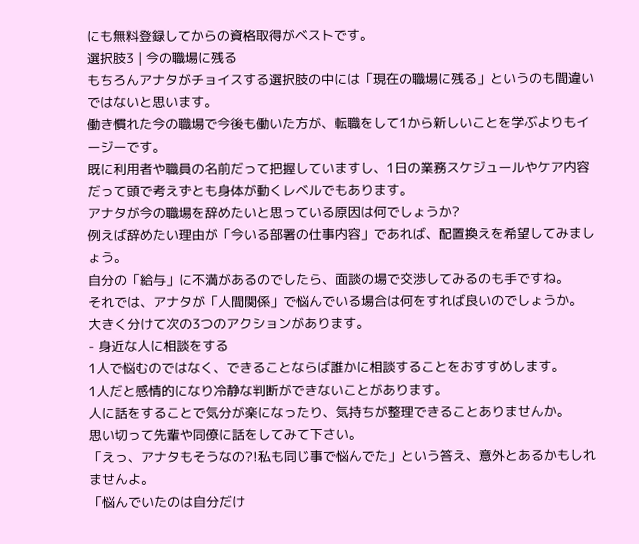にも無料登録してからの資格取得がベストです。
選択肢3 | 今の職場に残る
もちろんアナタがチョイスする選択肢の中には「現在の職場に残る」というのも間違いではないと思います。
働き慣れた今の職場で今後も働いた方が、転職をして1から新しいことを学ぶよりもイージーです。
既に利用者や職員の名前だって把握していますし、1日の業務スケジュールやケア内容だって頭で考えずとも身体が動くレベルでもあります。
アナタが今の職場を辞めたいと思っている原因は何でしょうか?
例えば辞めたい理由が「今いる部署の仕事内容」であれば、配置換えを希望してみましょう。
自分の「給与」に不満があるのでしたら、面談の場で交渉してみるのも手ですね。
それでは、アナタが「人間関係」で悩んでいる場合は何をすれば良いのでしょうか。
大きく分けて次の3つのアクションがあります。
- 身近な人に相談をする
1人で悩むのではなく、できることならば誰かに相談することをおすすめします。
1人だと感情的になり冷静な判断ができないことがあります。
人に話をすることで気分が楽になったり、気持ちが整理できることありませんか。
思い切って先輩や同僚に話をしてみて下さい。
「えっ、アナタもそうなの?!私も同じ事で悩んでた」という答え、意外とあるかもしれませんよ。
「悩んでいたのは自分だけ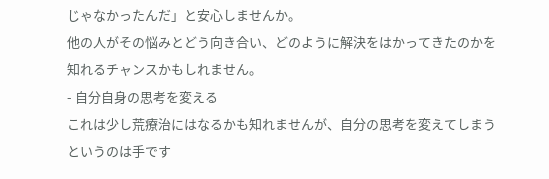じゃなかったんだ」と安心しませんか。
他の人がその悩みとどう向き合い、どのように解決をはかってきたのかを知れるチャンスかもしれません。
- 自分自身の思考を変える
これは少し荒療治にはなるかも知れませんが、自分の思考を変えてしまうというのは手です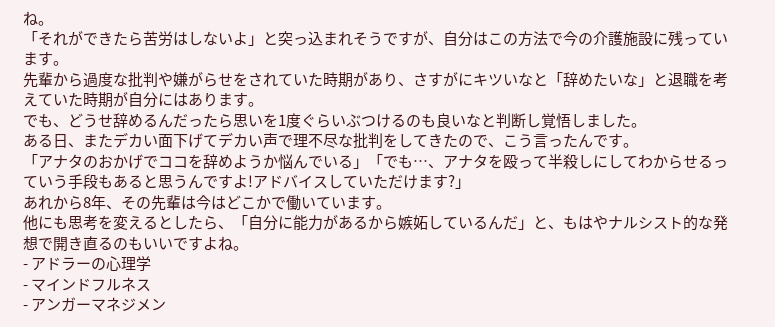ね。
「それができたら苦労はしないよ」と突っ込まれそうですが、自分はこの方法で今の介護施設に残っています。
先輩から過度な批判や嫌がらせをされていた時期があり、さすがにキツいなと「辞めたいな」と退職を考えていた時期が自分にはあります。
でも、どうせ辞めるんだったら思いを1度ぐらいぶつけるのも良いなと判断し覚悟しました。
ある日、またデカい面下げてデカい声で理不尽な批判をしてきたので、こう言ったんです。
「アナタのおかげでココを辞めようか悩んでいる」「でも…、アナタを殴って半殺しにしてわからせるっていう手段もあると思うんですよ!アドバイスしていただけます?」
あれから8年、その先輩は今はどこかで働いています。
他にも思考を変えるとしたら、「自分に能力があるから嫉妬しているんだ」と、もはやナルシスト的な発想で開き直るのもいいですよね。
- アドラーの心理学
- マインドフルネス
- アンガーマネジメン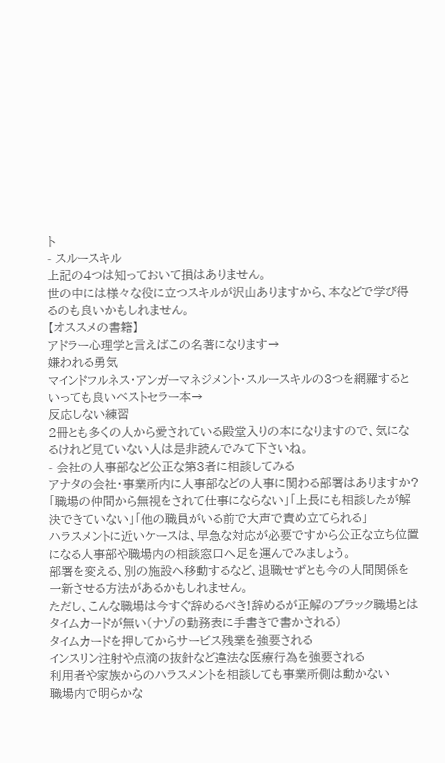ト
- スルースキル
上記の4つは知っておいて損はありません。
世の中には様々な役に立つスキルが沢山ありますから、本などで学び得るのも良いかもしれません。
【オススメの書籍】
アドラー心理学と言えばこの名著になります→
嫌われる勇気
マインドフルネス・アンガーマネジメント・スルースキルの3つを網羅するといっても良いベストセラー本→
反応しない練習
2冊とも多くの人から愛されている殿堂入りの本になりますので、気になるけれど見ていない人は是非読んでみて下さいね。
- 会社の人事部など公正な第3者に相談してみる
アナタの会社・事業所内に人事部などの人事に関わる部署はありますか?
「職場の仲間から無視をされて仕事にならない」「上長にも相談したが解決できていない」「他の職員がいる前で大声で責め立てられる」
ハラスメントに近いケースは、早急な対応が必要ですから公正な立ち位置になる人事部や職場内の相談窓口へ足を運んでみましょう。
部署を変える、別の施設へ移動するなど、退職せずとも今の人間関係を一新させる方法があるかもしれません。
ただし、こんな職場は今すぐ辞めるべき!辞めるが正解のブラック職場とは
タイムカードが無い(ナゾの勤務表に手書きで書かされる)
タイムカードを押してからサービス残業を強要される
インスリン注射や点滴の抜針など違法な医療行為を強要される
利用者や家族からのハラスメントを相談しても事業所側は動かない
職場内で明らかな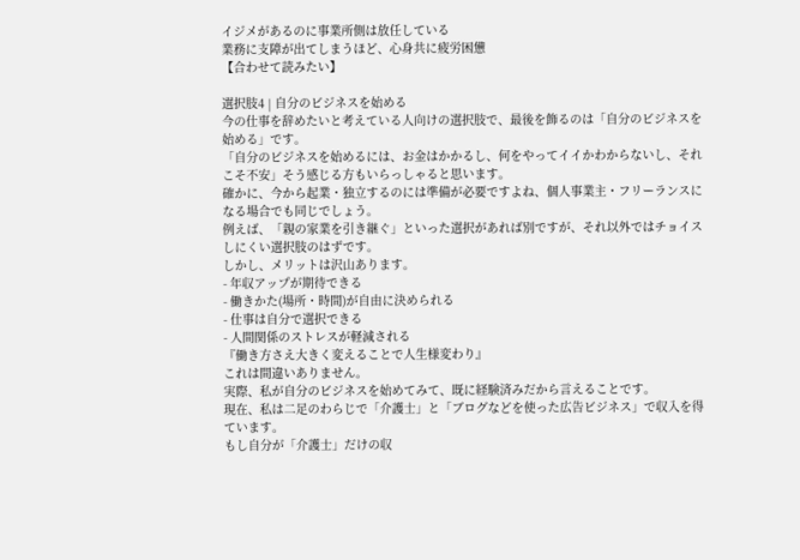イジメがあるのに事業所側は放任している
業務に支障が出てしまうほど、心身共に疲労困憊
【合わせて読みたい】

選択肢4 | 自分のビジネスを始める
今の仕事を辞めたいと考えている人向けの選択肢で、最後を飾るのは「自分のビジネスを始める」です。
「自分のビジネスを始めるには、お金はかかるし、何をやってイイかわからないし、それこそ不安」そう感じる方もいらっしゃると思います。
確かに、今から起業・独立するのには準備が必要ですよね、個人事業主・フリーランスになる場合でも同じでしょう。
例えば、「親の家業を引き継ぐ」といった選択があれば別ですが、それ以外ではチョイスしにくい選択肢のはずです。
しかし、メリットは沢山あります。
- 年収アップが期待できる
- 働きかた(場所・時間)が自由に決められる
- 仕事は自分で選択できる
- 人間関係のストレスが軽減される
『働き方さえ大きく変えることで人生様変わり』
これは間違いありません。
実際、私が自分のビジネスを始めてみて、既に経験済みだから言えることです。
現在、私は二足のわらじで「介護士」と「ブログなどを使った広告ビジネス」で収入を得ています。
もし自分が「介護士」だけの収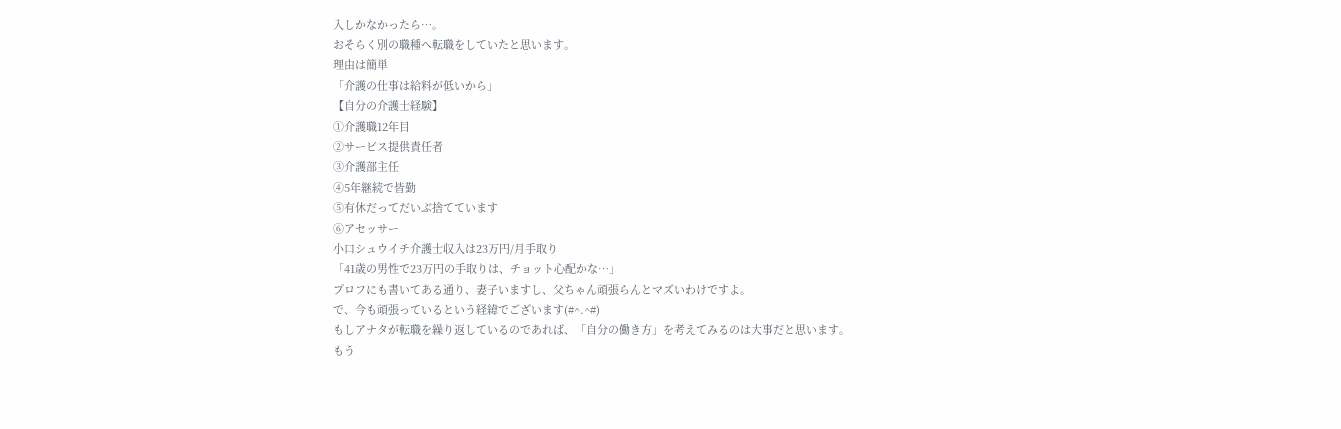入しかなかったら…。
おそらく別の職種へ転職をしていたと思います。
理由は簡単
「介護の仕事は給料が低いから」
【自分の介護士経験】
①介護職12年目
②サービス提供責任者
③介護部主任
④5年継続で皆勤
⑤有休だってだいぶ捨てています
⑥アセッサー
小口シュウイチ介護士収入は23万円/月手取り
「41歳の男性で23万円の手取りは、チョット心配かな…」
プロフにも書いてある通り、妻子いますし、父ちゃん頑張らんとマズいわけですよ。
で、今も頑張っているという経緯でございます(#^.^#)
もしアナタが転職を繰り返しているのであれば、「自分の働き方」を考えてみるのは大事だと思います。
もう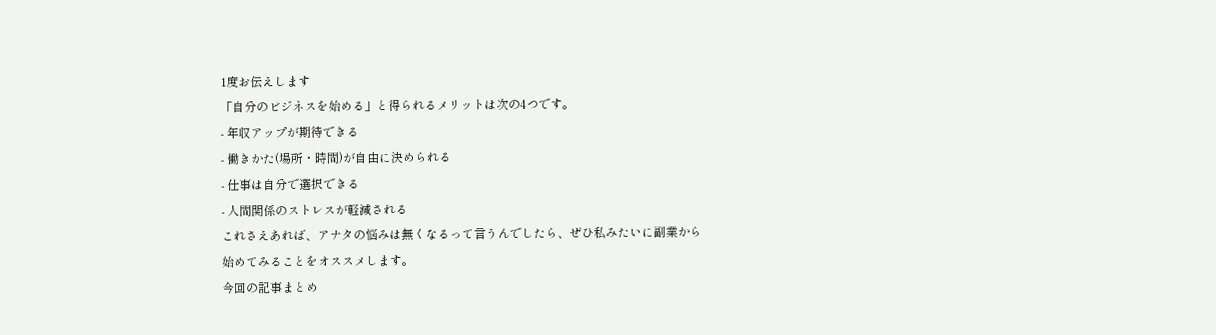1度お伝えします
「自分のビジネスを始める」と得られるメリットは次の4つです。
- 年収アップが期待できる
- 働きかた(場所・時間)が自由に決められる
- 仕事は自分で選択できる
- 人間関係のストレスが軽減される
これさえあれば、アナタの悩みは無くなるって言うんでしたら、ぜひ私みたいに副業から始めてみることをオススメします。
今回の記事まとめ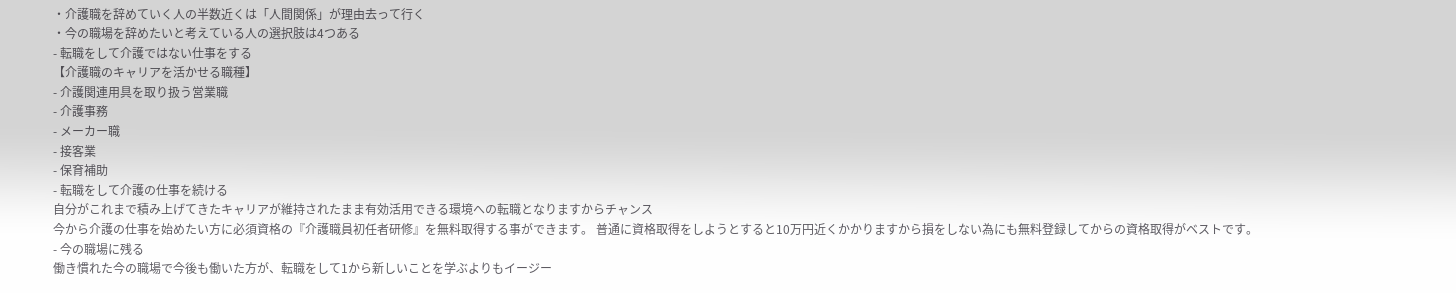・介護職を辞めていく人の半数近くは「人間関係」が理由去って行く
・今の職場を辞めたいと考えている人の選択肢は4つある
- 転職をして介護ではない仕事をする
【介護職のキャリアを活かせる職種】
- 介護関連用具を取り扱う営業職
- 介護事務
- メーカー職
- 接客業
- 保育補助
- 転職をして介護の仕事を続ける
自分がこれまで積み上げてきたキャリアが維持されたまま有効活用できる環境への転職となりますからチャンス
今から介護の仕事を始めたい方に必須資格の『介護職員初任者研修』を無料取得する事ができます。 普通に資格取得をしようとすると10万円近くかかりますから損をしない為にも無料登録してからの資格取得がベストです。
- 今の職場に残る
働き慣れた今の職場で今後も働いた方が、転職をして1から新しいことを学ぶよりもイージー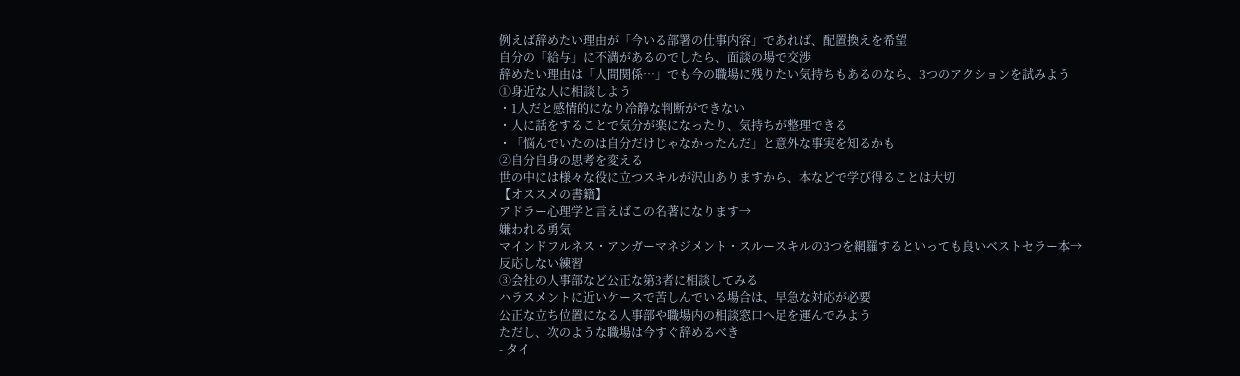例えば辞めたい理由が「今いる部署の仕事内容」であれば、配置換えを希望
自分の「給与」に不満があるのでしたら、面談の場で交渉
辞めたい理由は「人間関係…」でも今の職場に残りたい気持ちもあるのなら、3つのアクションを試みよう
①身近な人に相談しよう
・1人だと感情的になり冷静な判断ができない
・人に話をすることで気分が楽になったり、気持ちが整理できる
・「悩んでいたのは自分だけじゃなかったんだ」と意外な事実を知るかも
②自分自身の思考を変える
世の中には様々な役に立つスキルが沢山ありますから、本などで学び得ることは大切
【オススメの書籍】
アドラー心理学と言えばこの名著になります→
嫌われる勇気
マインドフルネス・アンガーマネジメント・スルースキルの3つを網羅するといっても良いベストセラー本→
反応しない練習
③会社の人事部など公正な第3者に相談してみる
ハラスメントに近いケースで苦しんでいる場合は、早急な対応が必要
公正な立ち位置になる人事部や職場内の相談窓口へ足を運んでみよう
ただし、次のような職場は今すぐ辞めるべき
- タイ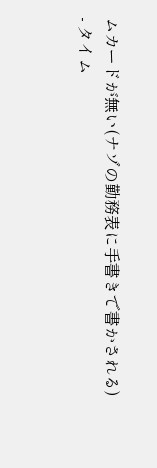ムカードが無い(ナゾの勤務表に手書きで書かされる)
- タイム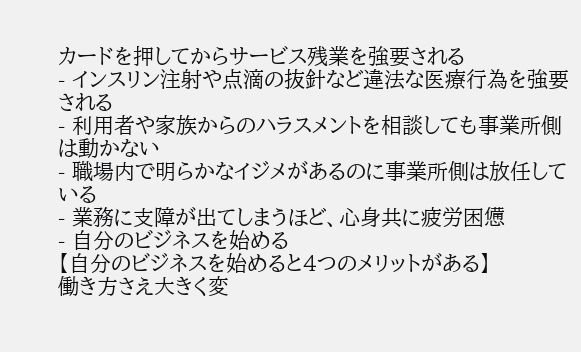カードを押してからサービス残業を強要される
- インスリン注射や点滴の抜針など違法な医療行為を強要される
- 利用者や家族からのハラスメントを相談しても事業所側は動かない
- 職場内で明らかなイジメがあるのに事業所側は放任している
- 業務に支障が出てしまうほど、心身共に疲労困憊
- 自分のビジネスを始める
【自分のビジネスを始めると4つのメリットがある】
働き方さえ大きく変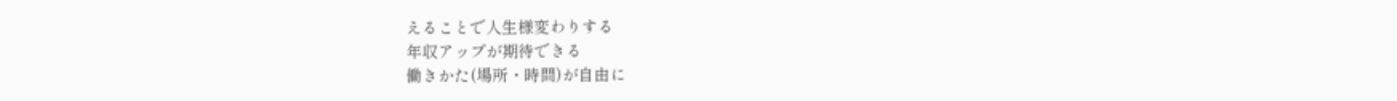えることで人生様変わりする
年収アップが期待できる
働きかた(場所・時間)が自由に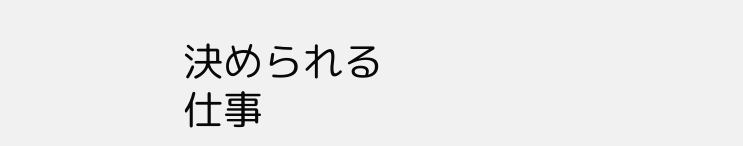決められる
仕事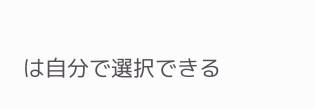は自分で選択できる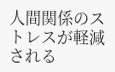人間関係のストレスが軽減される